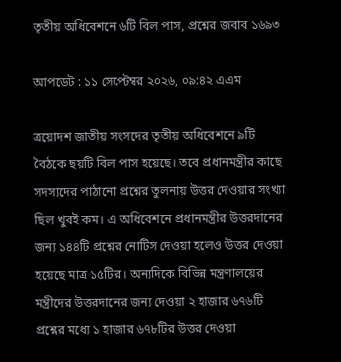তৃতীয় অধিবেশনে ৬টি বিল পাস, প্রশ্নের জবাব ১৬৯৩

আপডেট : ১১ সেপ্টেম্বর ২০২৬, ০৯:৪২ এএম

ত্রয়োদশ জাতীয় সংসদের তৃতীয় অধিবেশনে ৯টি বৈঠকে ছয়টি বিল পাস হয়েছে। তবে প্রধানমন্ত্রীর কাছে সদস্যদের পাঠানো প্রশ্নের তুলনায় উত্তর দেওয়ার সংখ্যা ছিল খুবই কম। এ অধিবেশনে প্রধানমন্ত্রীর উত্তরদানের জন্য ১৪৪টি প্রশ্নের নোটিস দেওয়া হলেও উত্তর দেওয়া হয়েছে মাত্র ১৫টির। অন্যদিকে বিভিন্ন মন্ত্রণালয়ের মন্ত্রীদের উত্তরদানের জন্য দেওয়া ২ হাজার ৬৭৬টি প্রশ্নের মধ্যে ১ হাজার ৬৭৮টির উত্তর দেওয়া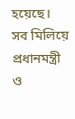হয়েছে। সব মিলিয়ে প্রধানমন্ত্রী ও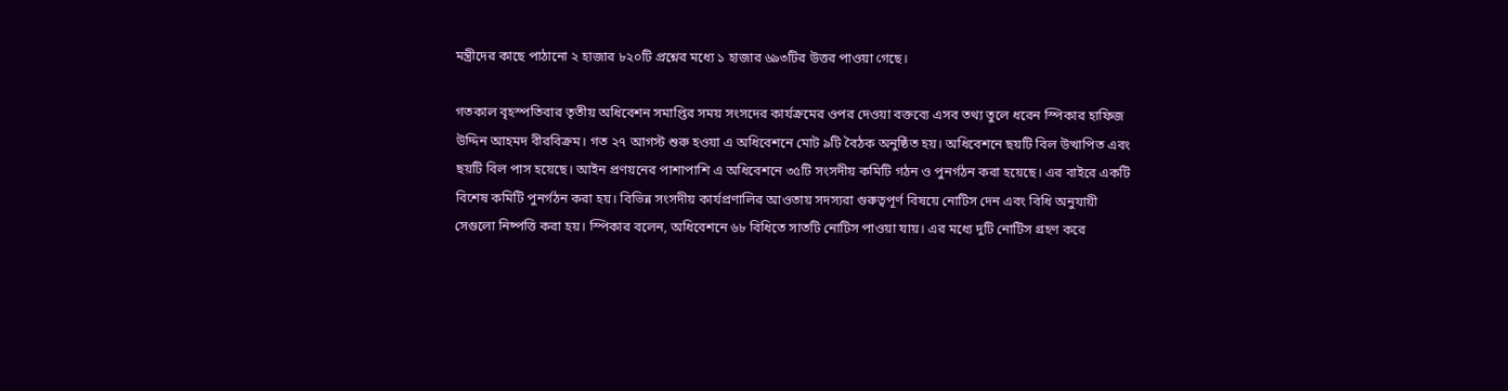মন্ত্রীদের কাছে পাঠানো ২ হাজার ৮২০টি প্রশ্নের মধ্যে ১ হাজার ৬৯৩টির উত্তর পাওয়া গেছে।

গতকাল বৃহস্পতিবার তৃতীয় অধিবেশন সমাপ্তির সময় সংসদের কার্যক্রমের ওপর দেওয়া বক্তব্যে এসব তথ্য তুলে ধরেন স্পিকার হাফিজ উদ্দিন আহমদ বীরবিক্রম। গত ২৭ আগস্ট শুরু হওয়া এ অধিবেশনে মোট ৯টি বৈঠক অনুষ্ঠিত হয়। অধিবেশনে ছয়টি বিল উত্থাপিত এবং ছয়টি বিল পাস হয়েছে। আইন প্রণয়নের পাশাপাশি এ অধিবেশনে ৩৫টি সংসদীয় কমিটি গঠন ও পুনর্গঠন করা হয়েছে। এর বাইরে একটি বিশেষ কমিটি পুনর্গঠন করা হয়। বিভিন্ন সংসদীয় কার্যপ্রণালির আওতায় সদস্যরা গুরুত্বপূর্ণ বিষয়ে নোটিস দেন এবং বিধি অনুযায়ী সেগুলো নিষ্পত্তি করা হয়। স্পিকার বলেন, অধিবেশনে ৬৮ বিধিতে সাতটি নোটিস পাওয়া যায়। এর মধ্যে দুটি নোটিস গ্রহণ করে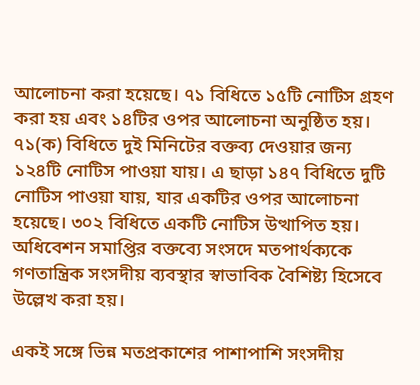আলোচনা করা হয়েছে। ৭১ বিধিতে ১৫টি নোটিস গ্রহণ করা হয় এবং ১৪টির ওপর আলোচনা অনুষ্ঠিত হয়। ৭১(ক) বিধিতে দুই মিনিটের বক্তব্য দেওয়ার জন্য ১২৪টি নোটিস পাওয়া যায়। এ ছাড়া ১৪৭ বিধিতে দুটি নোটিস পাওয়া যায়, যার একটির ওপর আলোচনা হয়েছে। ৩০২ বিধিতে একটি নোটিস উত্থাপিত হয়। অধিবেশন সমাপ্তির বক্তব্যে সংসদে মতপার্থক্যকে গণতান্ত্রিক সংসদীয় ব্যবস্থার স্বাভাবিক বৈশিষ্ট্য হিসেবে উল্লেখ করা হয়।

একই সঙ্গে ভিন্ন মতপ্রকাশের পাশাপাশি সংসদীয়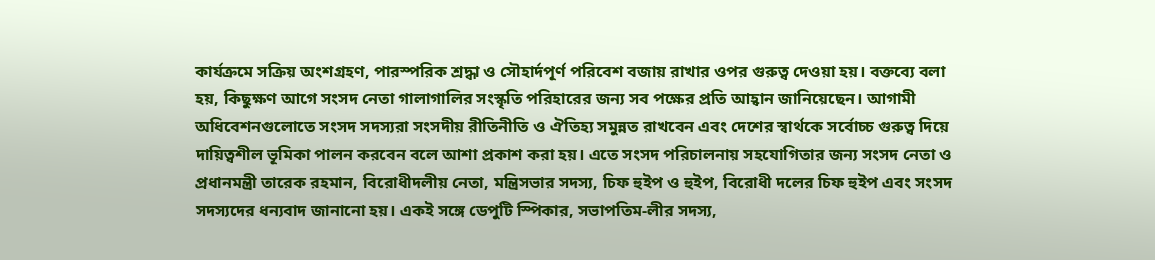কার্যক্রমে সক্রিয় অংশগ্রহণ, পারস্পরিক শ্রদ্ধা ও সৌহার্দপূর্ণ পরিবেশ বজায় রাখার ওপর গুরুত্ব দেওয়া হয়। বক্তব্যে বলা হয়, কিছুক্ষণ আগে সংসদ নেতা গালাগালির সংস্কৃতি পরিহারের জন্য সব পক্ষের প্রতি আহ্বান জানিয়েছেন। আগামী অধিবেশনগুলোতে সংসদ সদস্যরা সংসদীয় রীতিনীতি ও ঐতিহ্য সমুন্নত রাখবেন এবং দেশের স্বার্থকে সর্বোচ্চ গুরুত্ব দিয়ে দায়িত্বশীল ভূমিকা পালন করবেন বলে আশা প্রকাশ করা হয়। এতে সংসদ পরিচালনায় সহযোগিতার জন্য সংসদ নেতা ও প্রধানমন্ত্রী তারেক রহমান, বিরোধীদলীয় নেতা, মন্ত্রিসভার সদস্য, চিফ হুইপ ও হুইপ, বিরোধী দলের চিফ হুইপ এবং সংসদ সদস্যদের ধন্যবাদ জানানো হয়। একই সঙ্গে ডেপুটি স্পিকার, সভাপতিম-লীর সদস্য,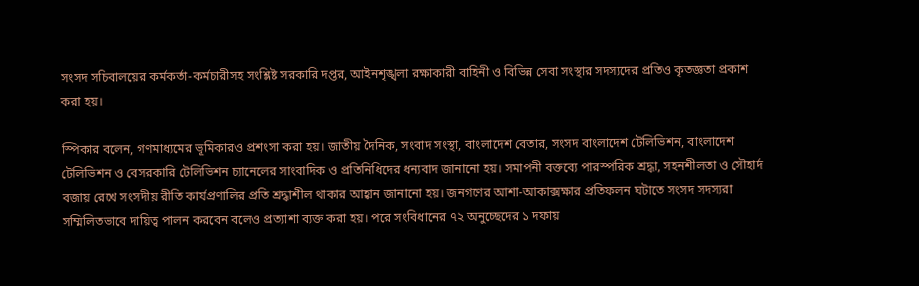সংসদ সচিবালয়ের কর্মকর্তা-কর্মচারীসহ সংশ্লিষ্ট সরকারি দপ্তর, আইনশৃঙ্খলা রক্ষাকারী বাহিনী ও বিভিন্ন সেবা সংস্থার সদস্যদের প্রতিও কৃতজ্ঞতা প্রকাশ করা হয়।

স্পিকার বলেন, গণমাধ্যমের ভূমিকারও প্রশংসা করা হয়। জাতীয় দৈনিক, সংবাদ সংস্থা, বাংলাদেশ বেতার, সংসদ বাংলাদেশ টেলিভিশন, বাংলাদেশ টেলিভিশন ও বেসরকারি টেলিভিশন চ্যানেলের সাংবাদিক ও প্রতিনিধিদের ধন্যবাদ জানানো হয়। সমাপনী বক্তব্যে পারস্পরিক শ্রদ্ধা, সহনশীলতা ও সৌহার্দ বজায় রেখে সংসদীয় রীতি কার্যপ্রণালির প্রতি শ্রদ্ধাশীল থাকার আহ্বান জানানো হয়। জনগণের আশা-আকাক্সক্ষার প্রতিফলন ঘটাতে সংসদ সদস্যরা সম্মিলিতভাবে দায়িত্ব পালন করবেন বলেও প্রত্যাশা ব্যক্ত করা হয়। পরে সংবিধানের ৭২ অনুচ্ছেদের ১ দফায়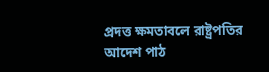প্রদত্ত ক্ষমতাবলে রাষ্ট্রপতির আদেশ পাঠ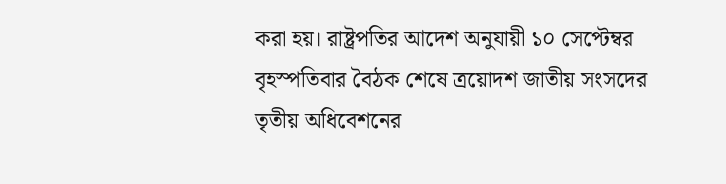করা হয়। রাষ্ট্রপতির আদেশ অনুযায়ী ১০ সেপ্টেম্বর বৃহস্পতিবার বৈঠক শেষে ত্রয়োদশ জাতীয় সংসদের তৃতীয় অধিবেশনের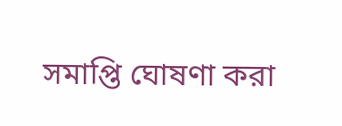সমাপ্তি ঘোষণা করা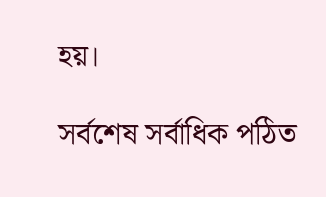হয়।

সর্বশেষ সর্বাধিক পঠিত